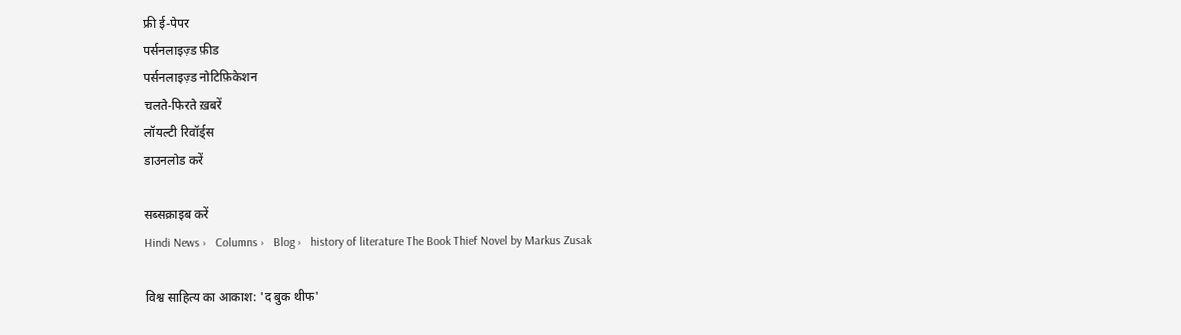फ्री ई-पेपर
पर्सनलाइज़्ड फ़ीड
पर्सनलाइज़्ड नोटिफ़िकेशन
चलते-फिरते ख़बरें
लॉयल्टी रिवॉर्ड्स
डाउनलोड करें

सब्सक्राइब करें
Hindi News ›   Columns ›   Blog ›   history of literature The Book Thief Novel by Markus Zusak

विश्व साहित्य का आकाश: 'द बुक थीफ'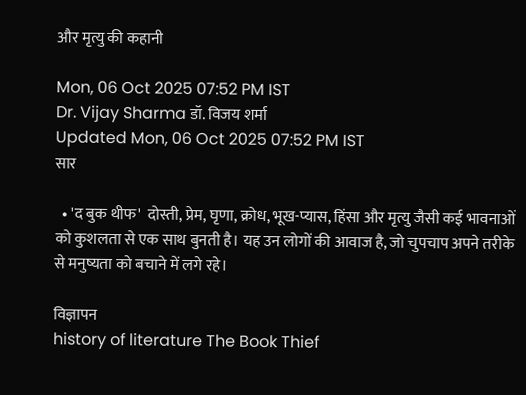और मृत्यु की कहानी

Mon, 06 Oct 2025 07:52 PM IST
Dr. Vijay Sharma डॉ. विजय शर्मा
Updated Mon, 06 Oct 2025 07:52 PM IST
सार

  • 'द बुक थीफ'  दोस्ती, प्रेम, घृणा, क्रोध, भूख-प्यास, हिंसा और मृत्यु जैसी कई भावनाओं को कुशलता से एक साथ बुनती है। यह उन लोगों की आवाज है, जो चुपचाप अपने तरीके से मनुष्यता को बचाने में लगे रहे।

विज्ञापन
history of literature The Book Thief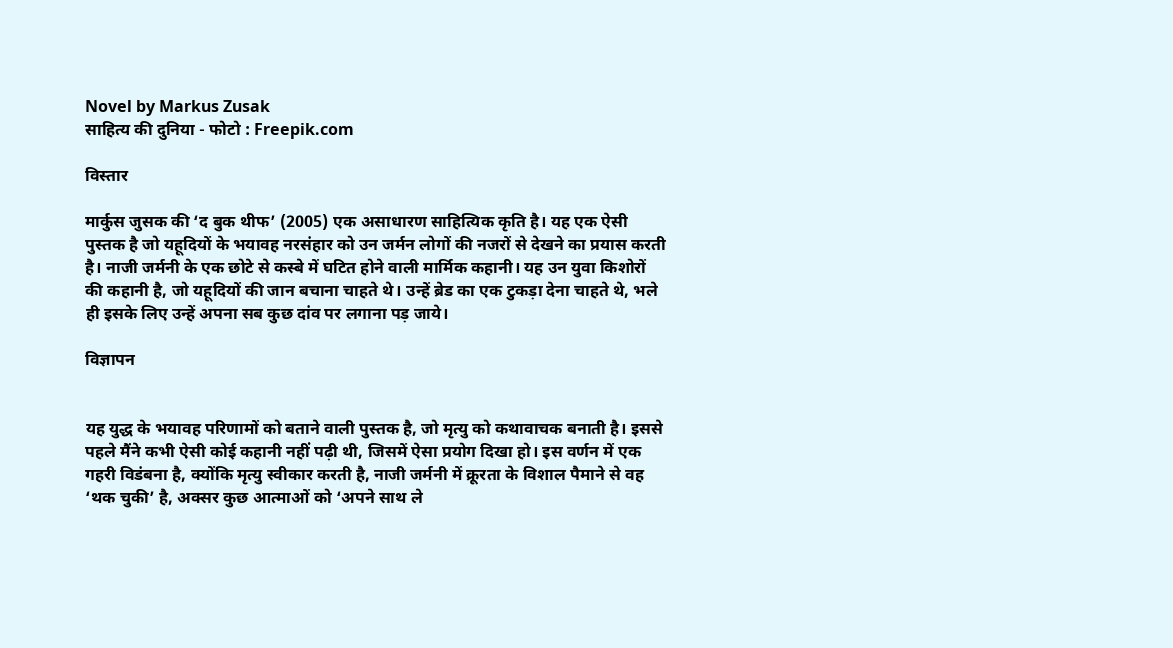Novel by Markus Zusak
साहित्य की दुनिया - फोटो : Freepik.com

विस्तार

मार्कुस जुसक की ‘द बुक थीफ’ (2005) एक असाधारण साहित्यिक कृति है। यह एक ऐसी पुस्तक है जो यहूदियों के भयावह नरसंहार को उन जर्मन लोगों की नजरों से देखने का प्रयास करती है। नाजी जर्मनी के एक छोटे से कस्बे में घटित होने वाली मार्मिक कहानी। यह उन युवा किशोरों की कहानी है, जो यहूदियों की जान बचाना चाहते थे। उन्हें ब्रेड का एक टुकड़ा देना चाहते थे, भले ही इसके लिए उन्हें अपना सब कुछ दांव पर लगाना पड़ जाये।

विज्ञापन


यह युद्ध के भयावह परिणामों को बताने वाली पुस्तक है, जो मृत्यु को कथावाचक बनाती है। इससे पहले मैंने कभी ऐसी कोई कहानी नहीं पढ़ी थी, जिसमें ऐसा प्रयोग दिखा हो। इस वर्णन में एक गहरी विडंबना है, क्योंकि मृत्यु स्वीकार करती है, नाजी जर्मनी में क्रूरता के विशाल पैमाने से वह ‘थक चुकी’ है, अक्सर कुछ आत्माओं को ‘अपने साथ ले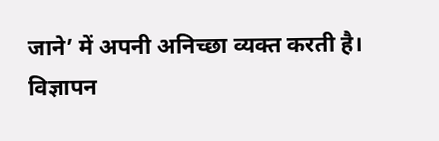जाने’ में अपनी अनिच्छा व्यक्त करती है।
विज्ञापन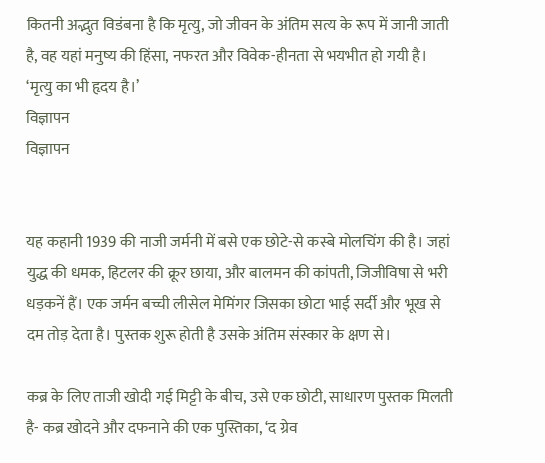कितनी अद्भुत विडंबना है कि मृत्यु, जो जीवन के अंतिम सत्य के रूप में जानी जाती है, वह यहां मनुष्य की हिंसा, नफरत और विवेक-हीनता से भयभीत हो गयी है। ‘मृत्यु का भी हृदय है।’
विज्ञापन
विज्ञापन


यह कहानी 1939 की नाजी जर्मनी में बसे एक छोटे-से कस्बे मोलचिंग की है। जहां युद्ध की धमक, हिटलर की क्रूर छाया, और बालमन की कांपती, जिजीविषा से भरी धड़कनें हैं। एक जर्मन बच्ची लीसेल मेमिंगर जिसका छोटा भाई सर्दी और भूख से दम तोड़ देता है। पुस्तक शुरू होती है उसके अंतिम संस्कार के क्षण से।

कब्र के लिए ताजी खोदी गई मिट्टी के बीच, उसे एक छोटी, साधारण पुस्तक मिलती है- कब्र खोदने और दफनाने की एक पुस्तिका, ‘द ग्रेव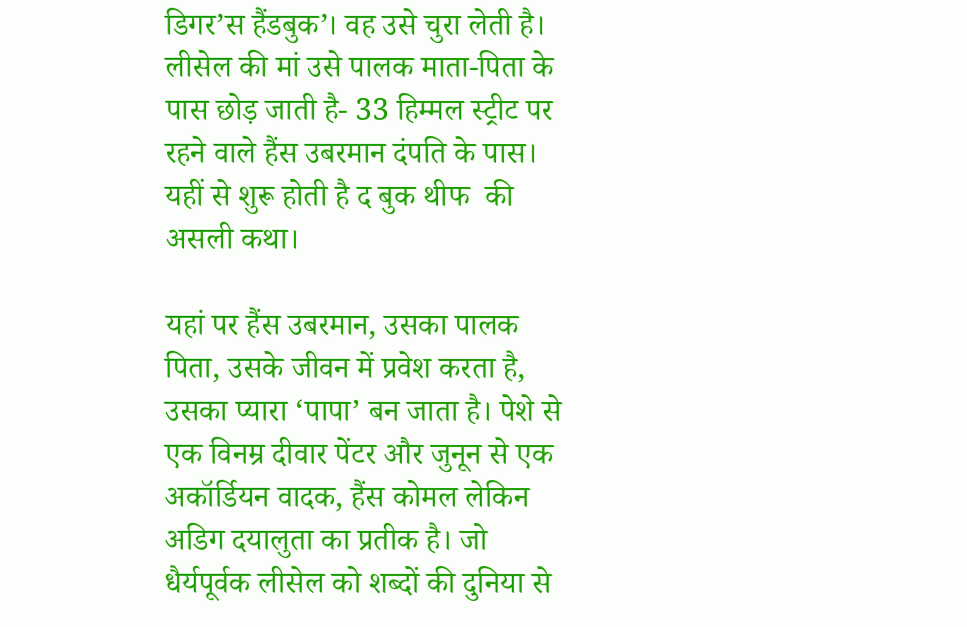डिगर’स हैंडबुक’। वह उसे चुरा लेती है। लीसेल की मां उसे पालक माता-पिता के पास छोड़ जाती है- 33 हिम्मल स्ट्रीट पर रहने वाले हैंस उबरमान दंपति के पास। यहीं से शुरू होती है द बुक थीफ  की असली कथा।

यहां पर हैंस उबरमान, उसका पालक पिता, उसके जीवन में प्रवेश करता है, उसका प्यारा ‘पापा’ बन जाता है। पेशे से एक विनम्र दीवार पेंटर और जुनून से एक अकॉर्डियन वादक, हैंस कोमल लेकिन अडिग दयालुता का प्रतीक है। जो धैर्यपूर्वक लीसेल को शब्दों की दुनिया से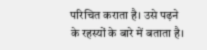परिचित कराता है। उसे पढ़ने के रहस्यों के बारे में बताता है।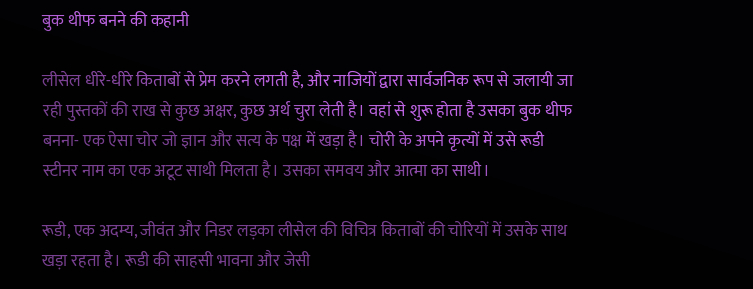बुक थीफ बनने की कहानी

लीसेल धीरे-धीरे किताबों से प्रेम करने लगती है, और नाजियों द्वारा सार्वजनिक रूप से जलायी जा रही पुस्तकों की राख से कुछ अक्षर, कुछ अर्थ चुरा लेती है। वहां से शुरू होता है उसका बुक थीफ बनना- एक ऐसा चोर जो ज्ञान और सत्य के पक्ष में खड़ा है। चोरी के अपने कृत्यों में उसे रूडी स्टीनर नाम का एक अटूट साथी मिलता है। उसका समवय और आत्मा का साथी।

रूडी, एक अदम्य, जीवंत और निडर लड़का लीसेल की विचित्र किताबों की चोरियों में उसके साथ खड़ा रहता है। रूडी की साहसी भावना और जेसी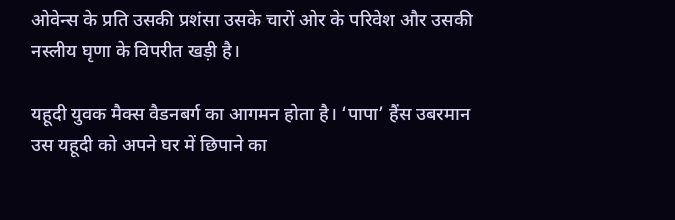ओवेन्स के प्रति उसकी प्रशंसा उसके चारों ओर के परिवेश और उसकी नस्लीय घृणा के विपरीत खड़ी है।

यहूदी युवक मैक्स वैडनबर्ग का आगमन होता है। ‘पापा’ हैंस उबरमान उस यहूदी को अपने घर में छिपाने का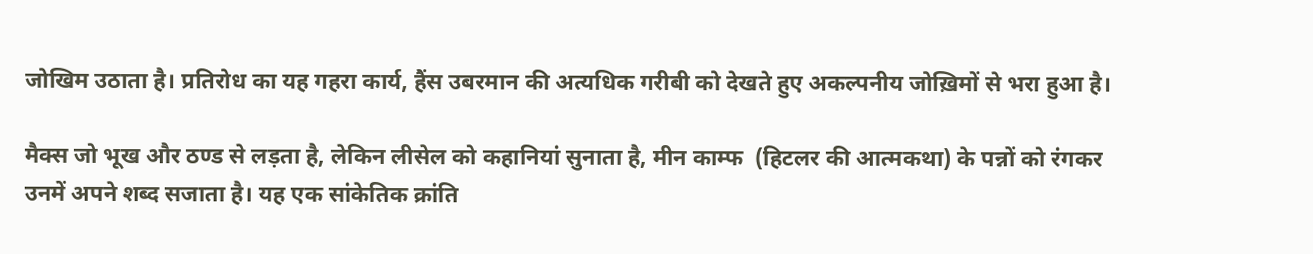जोखिम उठाता है। प्रतिरोध का यह गहरा कार्य, हैंस उबरमान की अत्यधिक गरीबी को देखते हुए अकल्पनीय जोख़िमों से भरा हुआ है।

मैक्स जो भूख और ठण्ड से लड़ता है, लेकिन लीसेल को कहानियां सुनाता है, मीन काम्फ  (हिटलर की आत्मकथा) के पन्नों को रंगकर उनमें अपने शब्द सजाता है। यह एक सांकेतिक क्रांति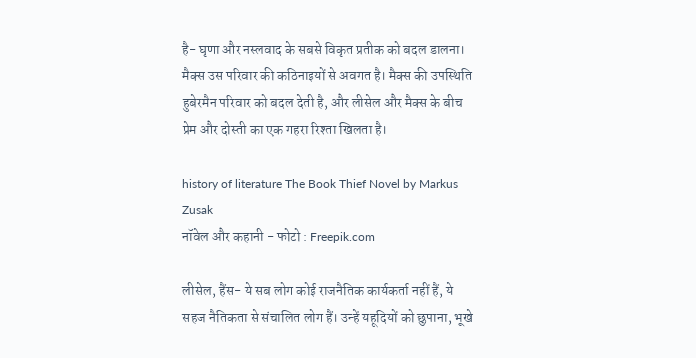है- घृणा और नस्लवाद के सबसे विकृत प्रतीक को बदल डालना। मैक्स उस परिवार की कठिनाइयों से अवगत है। मैक्स की उपस्थिति हुबेरमैन परिवार को बदल देती है, और लीसेल और मैक्स के बीच प्रेम और दोस्ती का एक गहरा रिश्ता खिलता है।

history of literature The Book Thief Novel by Markus Zusak
नॉवेल और कहानी - फोटो : Freepik.com

लीसेल, हैंस- ये सब लोग कोई राजनैतिक कार्यकर्ता नहीं हैं, ये सहज नैतिकता से संचालित लोग हैं। उन्हें यहूदियों को छुपाना, भूखे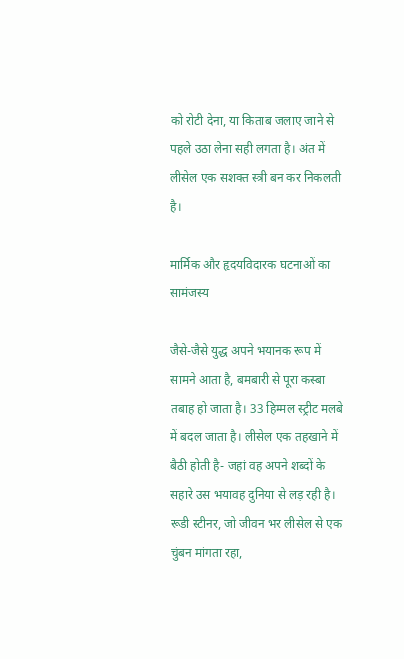को रोटी देना, या किताब जलाए जाने से पहले उठा लेना सही लगता है। अंत में लीसेल एक सशक्त स्त्री बन कर निकलती है।

मार्मिक और हृदयविदारक घटनाओं का सामंजस्य

जैसे-जैसे युद्ध अपने भयानक रूप में सामने आता है, बमबारी से पूरा कस्बा तबाह हो जाता है। 33 हिम्मल स्ट्रीट मलबे में बदल जाता है। लीसेल एक तहखाने में बैठी होती है- जहां वह अपने शब्दों के सहारे उस भयावह दुनिया से लड़ रही है। रूडी स्टीनर, जो जीवन भर लीसेल से एक चुंबन मांगता रहा,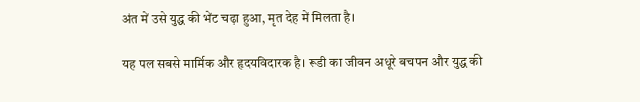अंत में उसे युद्ध की भेंट चढ़ा हुआ, मृत देह में मिलता है।

यह पल सबसे मार्मिक और हृदयविदारक है। रूडी का जीवन अधूरे बचपन और युद्ध की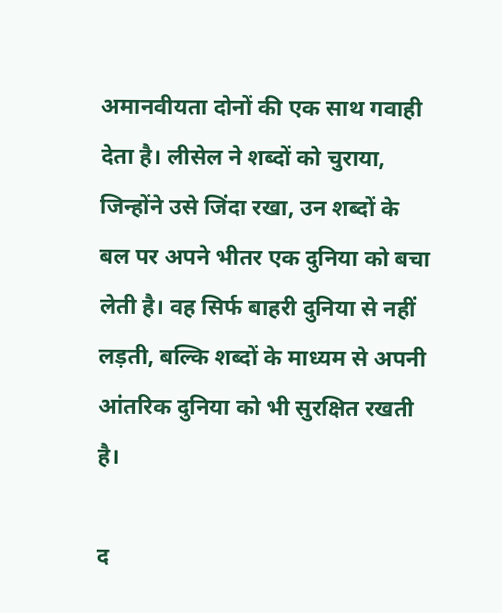अमानवीयता दोनों की एक साथ गवाही देता है। लीसेल ने शब्दों को चुराया, जिन्होंने उसे जिंदा रखा, उन शब्दों के बल पर अपने भीतर एक दुनिया को बचा लेती है। वह सिर्फ बाहरी दुनिया से नहीं लड़ती, बल्कि शब्दों के माध्यम से अपनी आंतरिक दुनिया को भी सुरक्षित रखती है।

द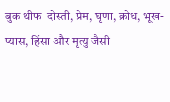बुक थीफ  दोस्ती, प्रेम, घृणा, क्रोध, भूख-प्यास, हिंसा और मृत्यु जैसी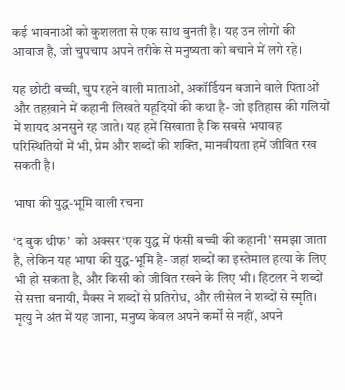कई भावनाओं को कुशलता से एक साथ बुनती है। यह उन लोगों की आवाज है, जो चुपचाप अपने तरीके से मनुष्यता को बचाने में लगे रहे।

यह छोटी बच्ची, चुप रहने वाली माताओं, अकॉर्डियन बजाने वाले पिताओं और तहख़ाने में कहानी लिखते यहूदियों की कथा है- जो इतिहास की गलियों में शायद अनसुने रह जाते। यह हमें सिखाता है कि सबसे भयावह परिस्थितियों में भी, प्रेम और शब्दों की शक्ति, मानवीयता हमें जीवित रख सकती है।

भाषा की युद्ध-भूमि वाली रचना

‘द बुक थीफ’  को अक्सर ‘एक युद्ध में फंसी बच्ची की कहानी’ समझा जाता है, लेकिन यह भाषा की युद्ध-भूमि है- जहां शब्दों का इस्तेमाल हत्या के लिए भी हो सकता है, और किसी को जीवित रखने के लिए भी। हिटलर ने शब्दों से सत्ता बनायी, मैक्स ने शब्दों से प्रतिरोध, और लीसेल ने शब्दों से स्मृति। मृत्यु ने अंत में यह जाना, मनुष्य केवल अपने कर्मों से नहीं, अपने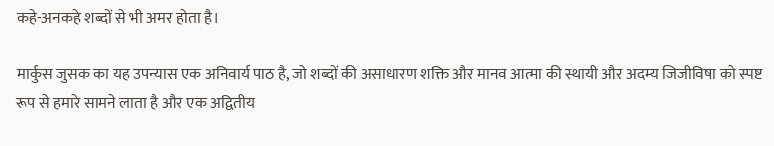कहे-अनकहे शब्दों से भी अमर होता है।

मार्कुस जुसक का यह उपन्यास एक अनिवार्य पाठ है, जो शब्दों की असाधारण शक्ति और मानव आत्मा की स्थायी और अदम्य जिजीविषा को स्पष्ट रूप से हमारे सामने लाता है और एक अद्वितीय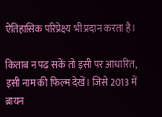ऐतिहासिक परिप्रेक्ष्य भी प्रदान करता है।

किताब न पढ़ सकें तो इसी पर आधारित, इसी नाम की फिल्म देखें। जिसे 2013 में ब्रायन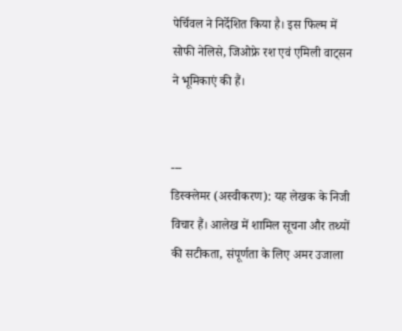पेर्चिवल ने निर्देशित किया है। इस फिल्म में सोफी नेलिसे, जिओफ्रे रश एवं एमिली वाट्सन ने भूमिकाएं की हैं।


---
डिस्क्लेमर (अस्वीकरण): यह लेखक के निजी विचार हैं। आलेख में शामिल सूचना और तथ्यों की सटीकता, संपूर्णता के लिए अमर उजाला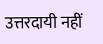उत्तरदायी नहीं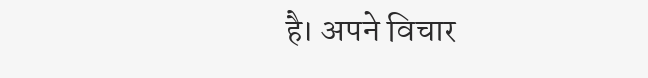है। अपने विचार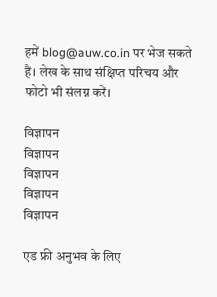हमें blog@auw.co.in पर भेज सकते हैं। लेख के साथ संक्षिप्त परिचय और फोटो भी संलग्न करें।

विज्ञापन
विज्ञापन
विज्ञापन
विज्ञापन
विज्ञापन

एड फ्री अनुभव के लिए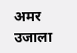अमर उजाला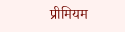प्रीमियम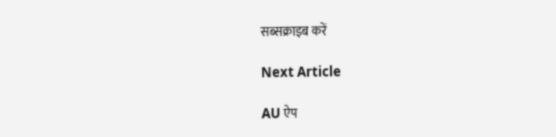सब्सक्राइब करें

Next Article

AU ऐप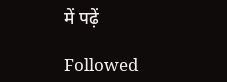में पढ़ें

Followed